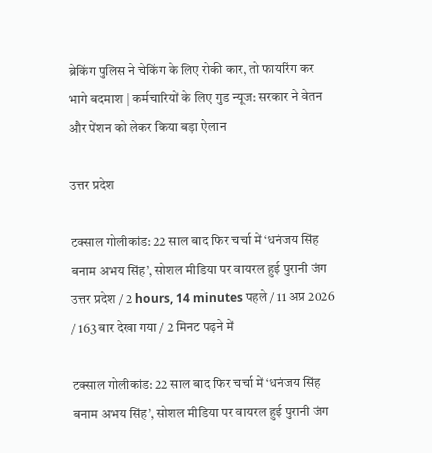ब्रेकिंग पुलिस ने चेकिंग के लिए रोकी कार, तो फायरिंग कर भागे बदमाश | कर्मचारियों के लिए गुड न्यूज: सरकार ने वेतन और पेंशन को लेकर किया बड़ा ऐलान

उत्तर प्रदेश

टक्साल गोलीकांड: 22 साल बाद फिर चर्चा में ‘धनंजय सिंह बनाम अभय सिंह’, सोशल मीडिया पर वायरल हुई पुरानी जंग
उत्तर प्रदेश / 2 hours, 14 minutes पहले / 11 अप्र 2026 / 163 बार देखा गया / 2 मिनट पढ़ने में

टक्साल गोलीकांड: 22 साल बाद फिर चर्चा में ‘धनंजय सिंह बनाम अभय सिंह’, सोशल मीडिया पर वायरल हुई पुरानी जंग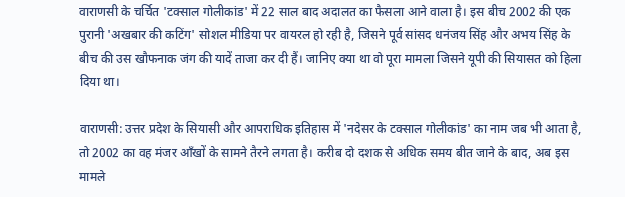वाराणसी के चर्चित 'टक्साल गोलीकांड' में 22 साल बाद अदालत का फैसला आने वाला है। इस बीच 2002 की एक पुरानी 'अखबार की कटिंग' सोशल मीडिया पर वायरल हो रही है, जिसने पूर्व सांसद धनंजय सिंह और अभय सिंह के बीच की उस खौफनाक जंग की यादें ताजा कर दी हैं। जानिए क्या था वो पूरा मामला जिसने यूपी की सियासत को हिला दिया था।

वाराणसी: उत्तर प्रदेश के सियासी और आपराधिक इतिहास में 'नदेसर के टक्साल गोलीकांड' का नाम जब भी आता है, तो 2002 का वह मंजर आँखों के सामने तैरने लगता है। करीब दो दशक से अधिक समय बीत जाने के बाद, अब इस मामले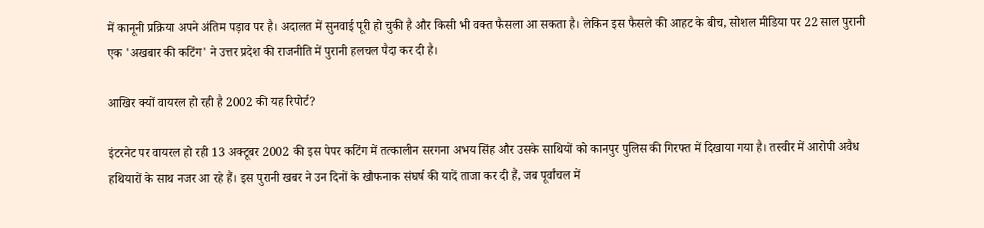में कानूनी प्रक्रिया अपने अंतिम पड़ाव पर है। अदालत में सुनवाई पूरी हो चुकी है और किसी भी वक्त फैसला आ सकता है। लेकिन इस फैसले की आहट के बीच, सोशल मीडिया पर 22 साल पुरानी एक 'अखबार की कटिंग' ने उत्तर प्रदेश की राजनीति में पुरानी हलचल पैदा कर दी है।

आखिर क्यों वायरल हो रही है 2002 की यह रिपोर्ट?

इंटरनेट पर वायरल हो रही 13 अक्टूबर 2002 की इस पेपर कटिंग में तत्कालीन सरगना अभय सिंह और उसके साथियों को कानपुर पुलिस की गिरफ्त में दिखाया गया है। तस्वीर में आरोपी अवैध हथियारों के साथ नजर आ रहे हैं। इस पुरानी खबर ने उन दिनों के खौफनाक संघर्ष की यादें ताजा कर दी हैं, जब पूर्वांचल में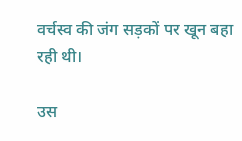वर्चस्व की जंग सड़कों पर खून बहा रही थी।

उस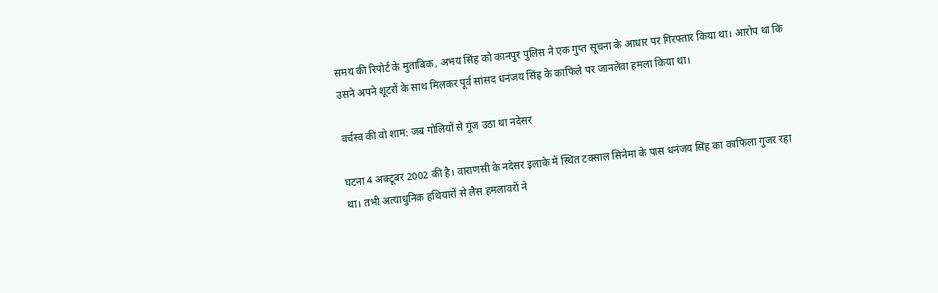समय की रिपोर्ट के मुताबिक, अभय सिंह को कानपुर पुलिस ने एक गुप्त सूचना के आधार पर गिरफ्तार किया था। आरोप था कि उसने अपने शूटरों के साथ मिलकर पूर्व सांसद धनंजय सिंह के काफिले पर जानलेवा हमला किया था।

वर्चस्व की वो शाम: जब गोलियों से गूंज उठा था नदेसर

घटना 4 अक्टूबर 2002 की है। वाराणसी के नदेसर इलाके में स्थित टक्साल सिनेमा के पास धनंजय सिंह का काफिला गुजर रहा था। तभी अत्याधुनिक हथियारों से लैस हमलावरों ने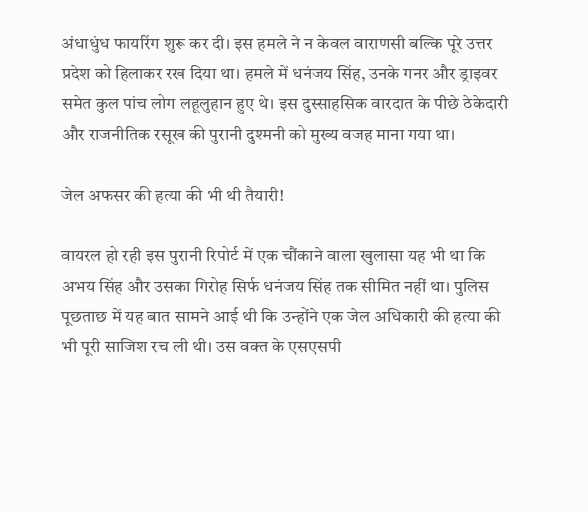अंधाधुंध फायरिंग शुरू कर दी। इस हमले ने न केवल वाराणसी बल्कि पूरे उत्तर प्रदेश को हिलाकर रख दिया था। हमले में धनंजय सिंह, उनके गनर और ड्राइवर समेत कुल पांच लोग लहूलुहान हुए थे। इस दुस्साहसिक वारदात के पीछे ठेकेदारी और राजनीतिक रसूख की पुरानी दुश्मनी को मुख्य वजह माना गया था।

जेल अफसर की हत्या की भी थी तैयारी!

वायरल हो रही इस पुरानी रिपोर्ट में एक चौंकाने वाला खुलासा यह भी था कि अभय सिंह और उसका गिरोह सिर्फ धनंजय सिंह तक सीमित नहीं था। पुलिस पूछताछ में यह बात सामने आई थी कि उन्होंने एक जेल अधिकारी की हत्या की भी पूरी साजिश रच ली थी। उस वक्त के एसएसपी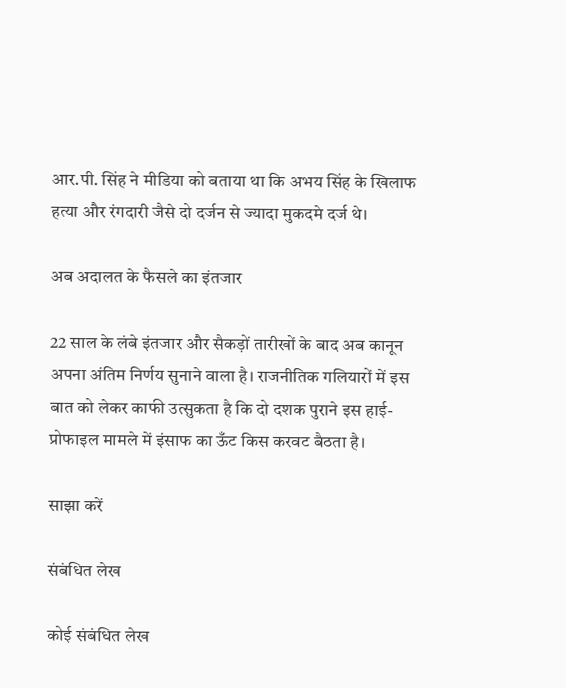आर.पी. सिंह ने मीडिया को बताया था कि अभय सिंह के खिलाफ हत्या और रंगदारी जैसे दो दर्जन से ज्यादा मुकदमे दर्ज थे।

अब अदालत के फैसले का इंतजार

22 साल के लंबे इंतजार और सैकड़ों तारीखों के बाद अब कानून अपना अंतिम निर्णय सुनाने वाला है। राजनीतिक गलियारों में इस बात को लेकर काफी उत्सुकता है कि दो दशक पुराने इस हाई-प्रोफाइल मामले में इंसाफ का ऊँट किस करवट बैठता है।

साझा करें

संबंधित लेख

कोई संबंधित लेख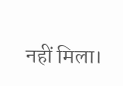नहीं मिला।